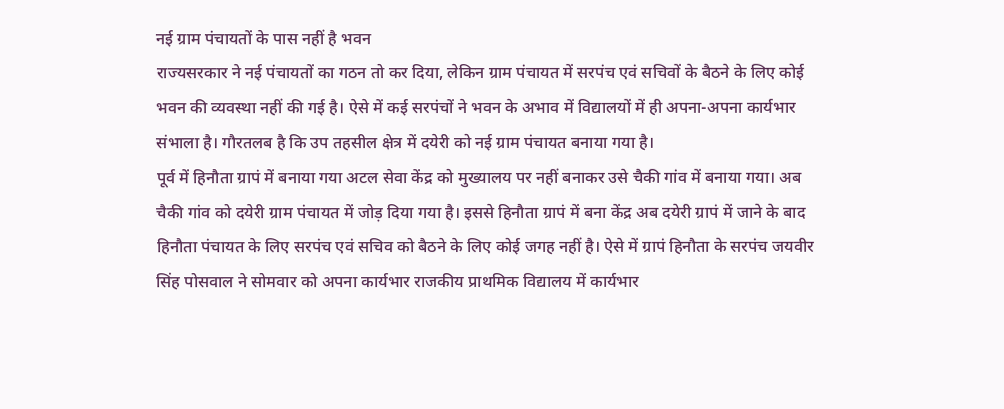नई ग्राम पंचायतों के पास नहीं है भवन
राज्यसरकार ने नई पंचायतों का गठन तो कर दिया, लेकिन ग्राम पंचायत में सरपंच एवं सचिवों के बैठने के लिए कोई भवन की व्यवस्था नहीं की गई है। ऐसे में कई सरपंचों ने भवन के अभाव में विद्यालयों में ही अपना-अपना कार्यभार संभाला है। गौरतलब है कि उप तहसील क्षेत्र में दयेरी को नई ग्राम पंचायत बनाया गया है।
पूर्व में हिनौता ग्रापं में बनाया गया अटल सेवा केंद्र को मुख्यालय पर नहीं बनाकर उसे चैकी गांव में बनाया गया। अब चैकी गांव को दयेरी ग्राम पंचायत में जोड़ दिया गया है। इससे हिनौता ग्रापं में बना केंद्र अब दयेरी ग्रापं में जाने के बाद हिनौता पंचायत के लिए सरपंच एवं सचिव को बैठने के लिए कोई जगह नहीं है। ऐसे में ग्रापं हिनौता के सरपंच जयवीर सिंह पोसवाल ने सोमवार को अपना कार्यभार राजकीय प्राथमिक विद्यालय में कार्यभार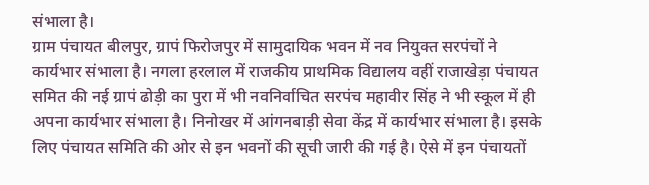संभाला है।
ग्राम पंचायत बीलपुर, ग्रापं फिरोजपुर में सामुदायिक भवन में नव नियुक्त सरपंचों ने कार्यभार संभाला है। नगला हरलाल में राजकीय प्राथमिक विद्यालय वहीं राजाखेड़ा पंचायत समित की नई ग्रापं ढोड़ी का पुरा में भी नवनिर्वाचित सरपंच महावीर सिंह ने भी स्कूल में ही अपना कार्यभार संभाला है। निनोखर में आंगनबाड़ी सेवा केंद्र में कार्यभार संभाला है। इसके लिए पंचायत समिति की ओर से इन भवनों की सूची जारी की गई है। ऐसे में इन पंचायतों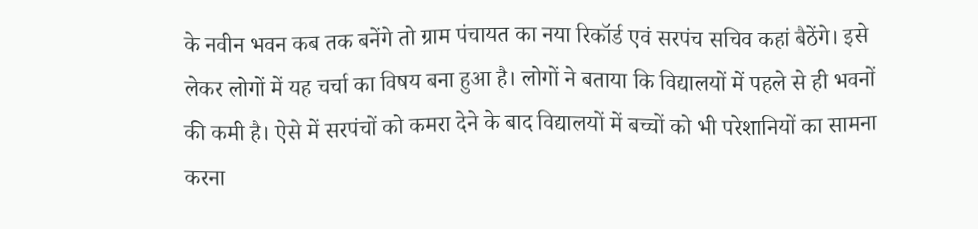के नवीन भवन कब तक बनेंगे तो ग्राम पंचायत का नया रिकॉर्ड एवं सरपंच सचिव कहां बैठेंगे। इसे लेकर लोगों में यह चर्चा का विषय बना हुआ है। लोगों ने बताया कि विद्यालयों में पहले से ही भवनों की कमी है। ऐसे में सरपंचों को कमरा देने के बाद विद्यालयों में बच्चों को भी परेशानियों का सामना करना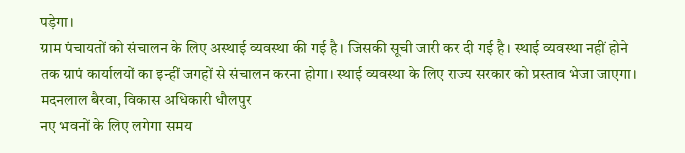पड़ेगा।
ग्राम पंचायतों को संचालन के लिए अस्थाई व्यवस्था की गई है। जिसकी सूची जारी कर दी गई है। स्थाई व्यवस्था नहीं होने तक ग्रापं कार्यालयों का इन्हीं जगहों से संचालन करना होगा। स्थाई व्यवस्था के लिए राज्य सरकार को प्रस्ताव भेजा जाएगा। मदनलाल बैरवा, विकास अधिकारी धौलपुर
नए भवनों के लिए लगेगा समय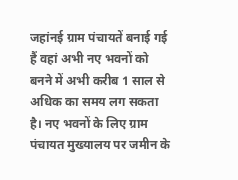जहांनई ग्राम पंचायतें बनाई गई हैं वहां अभी नए भवनों को बनने में अभी करीब 1 साल से अधिक का समय लग सकता है। नए भवनों के लिए ग्राम पंचायत मुख्यालय पर जमीन के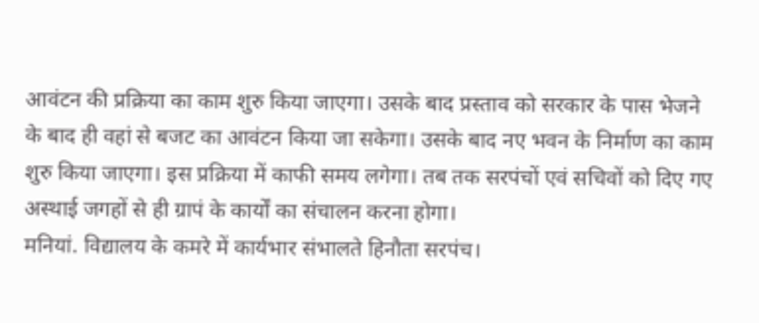आवंटन की प्रक्रिया का काम शुरु किया जाएगा। उसके बाद प्रस्ताव को सरकार के पास भेजने के बाद ही वहां से बजट का आवंटन किया जा सकेगा। उसके बाद नए भवन के निर्माण का काम शुरु किया जाएगा। इस प्रक्रिया में काफी समय लगेगा। तब तक सरपंचों एवं सचिवों को दिए गए अस्थाई जगहों से ही ग्रापं के कार्यों का संचालन करना होगा।
मनियां. विद्यालय के कमरे में कार्यभार संभालते हिनौता सरपंच।